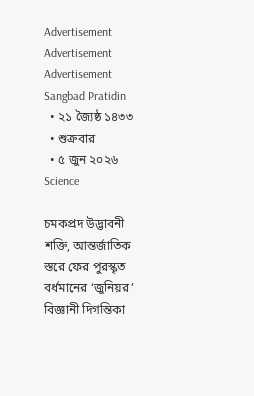Advertisement
Advertisement
Advertisement
Sangbad Pratidin
  • ২১ জ্যৈষ্ঠ ১৪৩৩
  • শুক্রবার
  • ৫ জুন ২০২৬
Science

চমকপ্রদ উদ্ভাবনী শক্তি, আন্তর্জাতিক স্তরে ফের পুরস্কৃত বর্ধমানের ‘জুনিয়র’ বিজ্ঞানী দিগন্তিকা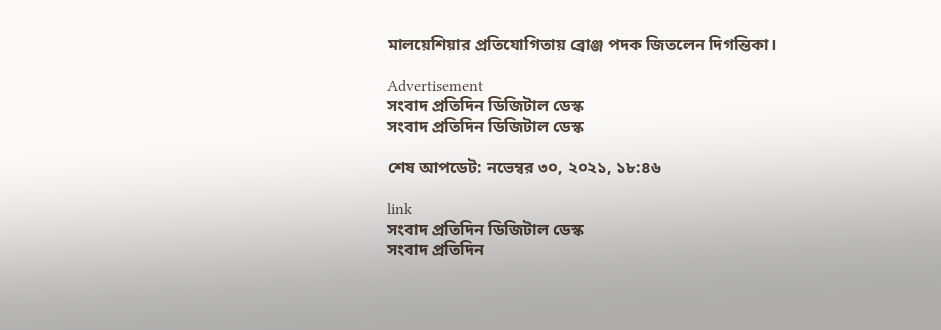মালয়েশিয়ার প্রতিযোগিতায় ব্রোঞ্জ পদক জিতলেন দিগন্তিকা।

Advertisement
সংবাদ প্রতিদিন ডিজিটাল ডেস্ক
সংবাদ প্রতিদিন ডিজিটাল ডেস্ক

শেষ আপডেট: নভেম্বর ৩০, ২০২১, ১৮:৪৬

link
সংবাদ প্রতিদিন ডিজিটাল ডেস্ক
সংবাদ প্রতিদিন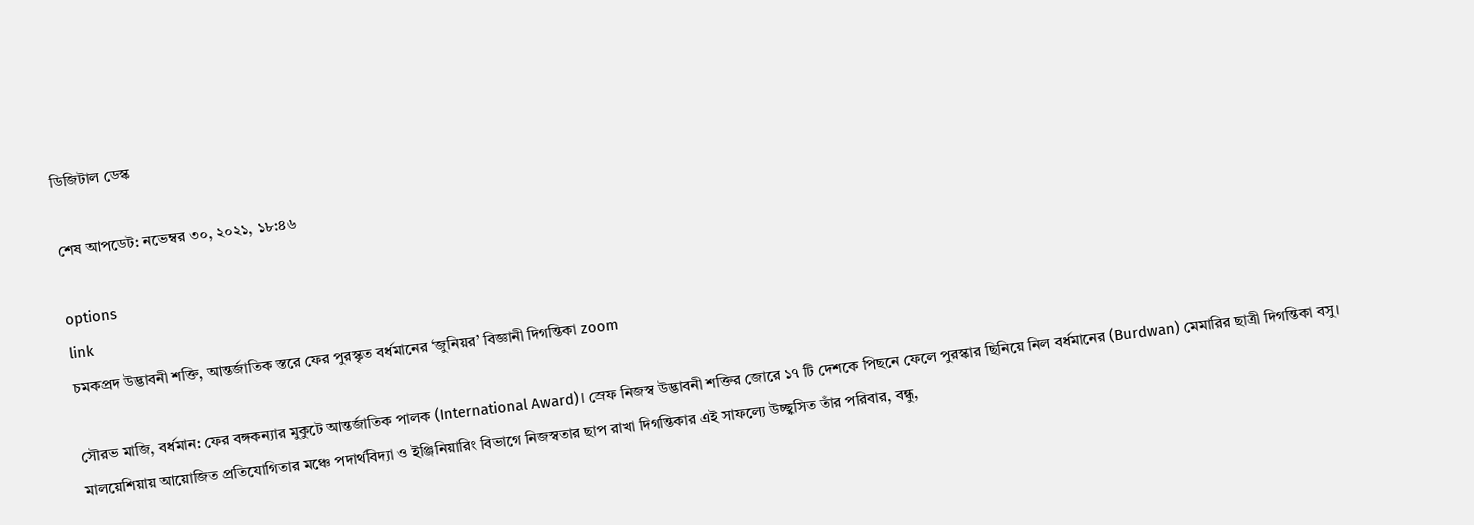ডিজিটাল ডেস্ক

শেষ আপডেট: নভেম্বর ৩০, ২০২১, ১৮:৪৬

options
link
চমকপ্রদ উদ্ভাবনী শক্তি, আন্তর্জাতিক স্তরে ফের পুরস্কৃত বর্ধমানের ‘জুনিয়র’ বিজ্ঞানী দিগন্তিকা zoom

সৌরভ মাজি, বর্ধমান: ফের বঙ্গকন্যার মুকুটে আন্তর্জাতিক পালক (International Award)। স্রেফ নিজস্ব উদ্ভাবনী শক্তির জোরে ১৭ টি দেশকে পিছনে ফেলে পুরস্কার ছিনিয়ে নিল বর্ধমানের (Burdwan) মেমারির ছাত্রী দিগন্তিকা বসু। মালয়েশিয়ায় আয়োজিত প্রতিযোগিতার মঞ্চে পদার্থবিদ্যা ও ইঞ্জিনিয়ারিং বিভাগে নিজস্বতার ছাপ রাখা দিগন্তিকার এই সাফল্যে উচ্ছ্বসিত তাঁর পরিবার, বন্ধু,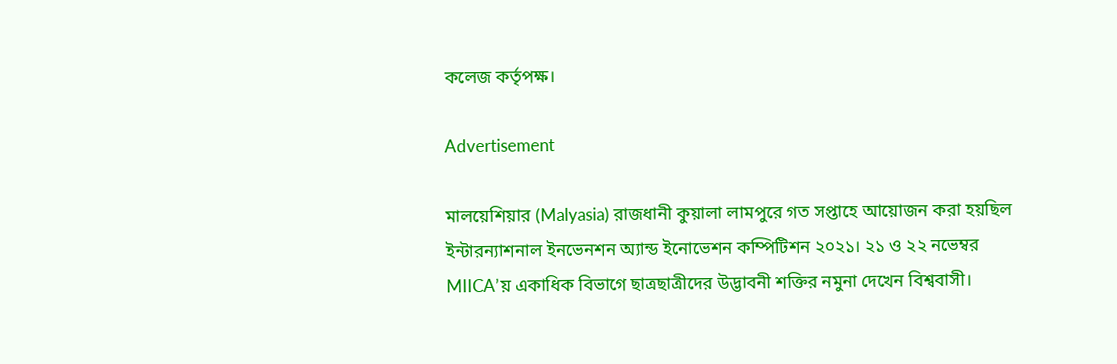কলেজ কর্তৃপক্ষ।

Advertisement

মালয়েশিয়ার (Malyasia) রাজধানী কুয়ালা লামপুরে গত সপ্তাহে আয়োজন করা হয়ছিল ইন্টারন্যাশনাল ইনভেনশন অ্যান্ড ইনোভেশন কম্পিটিশন ২০২১। ২১ ও ২২ নভেম্বর MIICA’য় একাধিক বিভাগে ছাত্রছাত্রীদের উদ্ভাবনী শক্তির নমুনা দেখেন বিশ্ববাসী।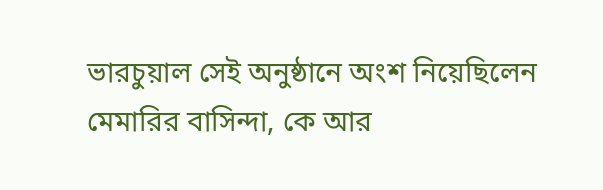ভারচুয়াল সেই অনুষ্ঠানে অংশ নিয়েছিলেন মেমারির বাসিন্দা, কে আর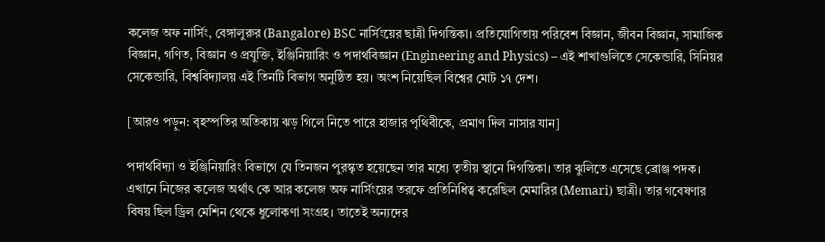কলেজ অফ নার্সিং, বেঙ্গালুরুর (Bangalore) BSC নার্সিংয়ের ছাত্রী দিগন্তিকা। প্রতিযোগিতায় পরিবেশ বিজ্ঞান, জীবন বিজ্ঞান, সামাজিক বিজ্ঞান, গণিত, বিজ্ঞান ও প্রযুক্তি, ইঞ্জিনিয়ারিং ও পদার্থবিজ্ঞান (Engineering and Physics) – এই শাখাগুলিতে সেকেন্ডারি, সিনিয়র সেকেন্ডারি, বিশ্ববিদ্যালয় এই তিনটি বিভাগ অনুষ্ঠিত হয়। অংশ নিয়েছিল বিশ্বের মোট ১৭ দেশ।

[আরও পড়ুন: বৃহস্পতির অতিকায় ঝড় গিলে নিতে পারে হাজার পৃথিবীকে, প্রমাণ দিল নাসার যান]

পদার্থবিদ্যা ও ইঞ্জিনিয়ারিং বিভাগে যে তিনজন পুরস্কৃত হয়েছেন তার মধ্যে তৃতীয় স্থানে দিগন্তিকা। তার ঝুলিতে এসেছে ব্রোঞ্জ পদক। এখানে নিজের কলেজ অর্থাৎ কে আর কলেজ অফ নার্সিংয়ের তরফে প্রতিনিধিত্ব করেছিল মেমারির (Memari) ছাত্রী। তার গবেষণার বিষয় ছিল ড্রিল মেশিন থেকে ধুলোকণা সংগ্রহ। তাতেই অন্যদের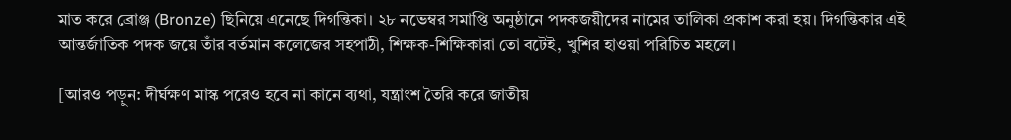মাত করে ব্রোঞ্জ (Bronze) ছিনিয়ে এনেছে দিগন্তিকা। ২৮ নভেম্বর সমাপ্তি অনুষ্ঠানে পদকজয়ীদের নামের তালিকা প্রকাশ করা হয়। দিগন্তিকার এই আন্তর্জাতিক পদক জয়ে তাঁর বর্তমান কলেজের সহপাঠী, শিক্ষক-শিক্ষিকারা তো বটেই, খুশির হাওয়া পরিচিত মহলে।

[আরও পড়ুন: দীর্ঘক্ষণ মাস্ক পরেও হবে না কানে ব্যথা, যন্ত্রাংশ তৈরি করে জাতীয়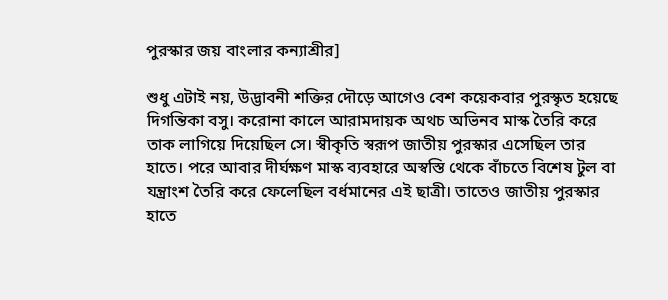পুরস্কার জয় বাংলার কন্যাশ্রীর]

শুধু এটাই নয়, উদ্ভাবনী শক্তির দৌড়ে আগেও বেশ কয়েকবার পুরস্কৃত হয়েছে দিগন্তিকা বসু। করোনা কালে আরামদায়ক অথচ অভিনব মাস্ক তৈরি করে তাক লাগিয়ে দিয়েছিল সে। স্বীকৃতি স্বরূপ জাতীয় পুরস্কার এসেছিল তার হাতে। পরে আবার দীর্ঘক্ষণ মাস্ক ব্যবহারে অস্বস্তি থেকে বাঁচতে বিশেষ টুল বা যন্ত্রাংশ তৈরি করে ফেলেছিল বর্ধমানের এই ছাত্রী। তাতেও জাতীয় পুরস্কার হাতে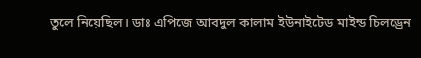তুলে নিয়েছিল। ডাঃ এপিজে আবদুল কালাম ইউনাইটেড মাইন্ড চিলড্রেন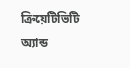ক্রিয়েটিভিটি অ্যান্ড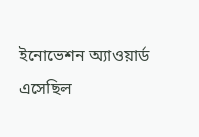ইনোভেশন অ্যাওয়ার্ড এসেছিল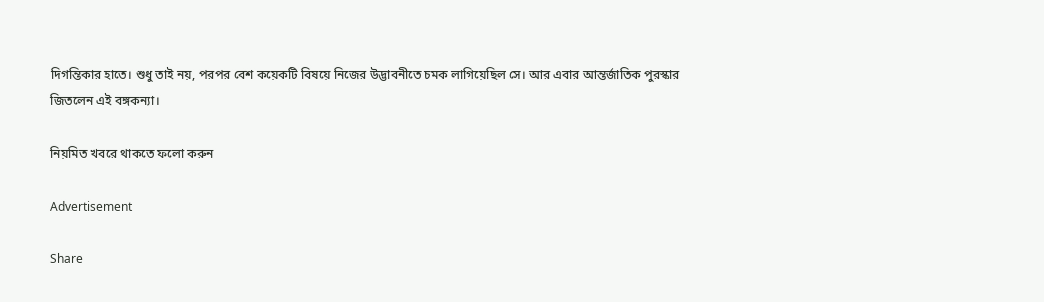দিগন্তিকার হাতে। শুধু তাই নয়, পরপর বেশ কয়েকটি বিষয়ে নিজের উদ্ভাবনীতে চমক লাগিয়েছিল সে। আর এবার আন্তর্জাতিক পুরস্কার জিতলেন এই বঙ্গকন্যা।

নিয়মিত খবরে থাকতে ফলো করুন

Advertisement

Share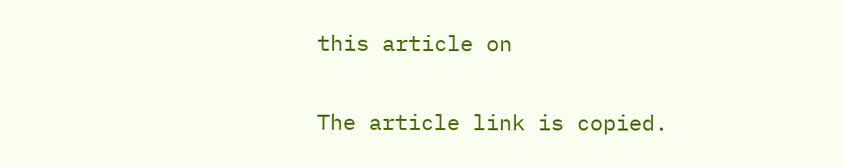this article on

The article link is copied.